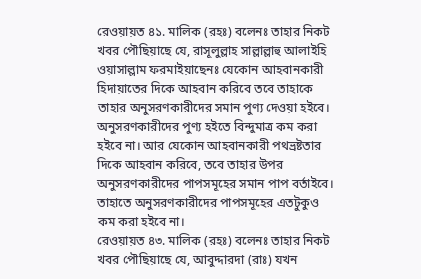রেওয়ায়ত ৪১. মালিক (রহঃ) বলেনঃ তাহার নিকট খবর পৌছিয়াছে যে, রাসূলুল্লাহ সাল্লাল্লাহু আলাইহি ওয়াসাল্লাম ফরমাইয়াছেনঃ যেকোন আহবানকারী হিদায়াতের দিকে আহবান করিবে তবে তাহাকে তাহার অনুসরণকারীদের সমান পুণ্য দেওয়া হইবে। অনুসরণকারীদের পুণ্য হইতে বিন্দুমাত্র কম করা হইবে না। আর যেকোন আহবানকারী পথভ্রষ্টতার দিকে আহবান করিবে, তবে তাহার উপর অনুসরণকারীদের পাপসমূহের সমান পাপ বৰ্তাইবে। তাহাতে অনুসরণকারীদের পাপসমূহের এতটুকুও কম করা হইবে না।
রেওয়ায়ত ৪৩. মালিক (রহঃ) বলেনঃ তাহার নিকট খবর পৌছিয়াছে যে, আবুদ্দারদা (রাঃ) যখন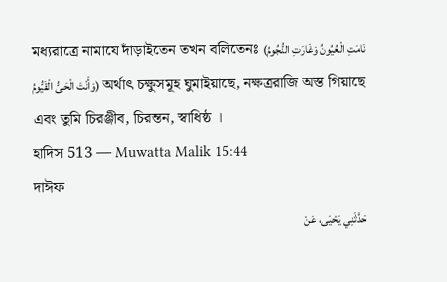মধ্যরাত্রে নামাযে দাঁড়াইতেন তখন বলিতেনঃ (نَامَتِ الْعُيُونُ وَغَارَتِ النُّجُومُ وَأَنْتَ الْحَىُّ الْقَيُّومُ) অর্থাৎ চক্ষুসমূহ ঘুমাইয়াছে, নক্ষত্ররাজি অস্ত গিয়াছে এবং তুমি চিরঞ্জীব, চিরন্তন, স্বাধিষ্ঠ ।
হাদিস 513 — Muwatta Malik 15:44
দাঈফ
حَدَّثَنِي يَحْيَى، عَنْ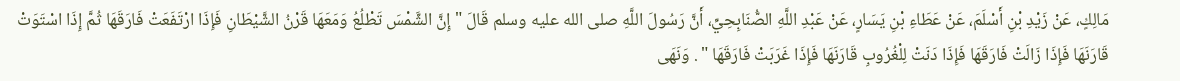مَالِكٍ، عَنْ زَيْدِ بْنِ أَسْلَمَ، عَنْ عَطَاءِ بْنِ يَسَارٍ، عَنْ عَبْدِ اللَّهِ الصُّنَابِحِيِّ، أَنَّ رَسُولَ اللَّهِ صلى الله عليه وسلم قَالَ " إِنَّ الشَّمْسَ تَطْلُعُ وَمَعَهَا قَرْنُ الشَّيْطَانِ فَإِذَا ارْتَفَعَتْ فَارَقَهَا ثُمَّ إِذَا اسْتَوَتْ قَارَنَهَا فَإِذَا زَالَتْ فَارَقَهَا فَإِذَا دَنَتْ لِلْغُرُوبِ قَارَنَهَا فَإِذَا غَرَبَتْ فَارَقَهَا " . وَنَهَى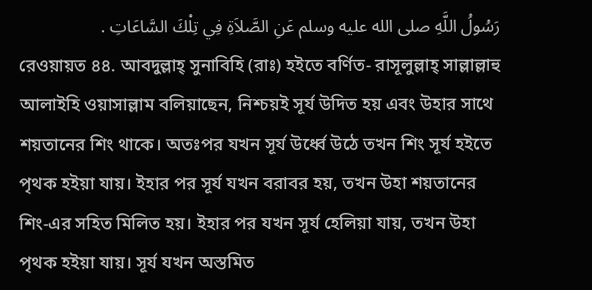رَسُولُ اللَّهِ صلى الله عليه وسلم عَنِ الصَّلاَةِ فِي تِلْكَ السَّاعَاتِ .
রেওয়ায়ত ৪৪. আবদুল্লাহ্ সুনাবিহি (রাঃ) হইতে বর্ণিত- রাসূলুল্লাহ্ সাল্লাল্লাহু আলাইহি ওয়াসাল্লাম বলিয়াছেন, নিশ্চয়ই সূর্য উদিত হয় এবং উহার সাথে শয়তানের শিং থাকে। অতঃপর যখন সূর্য উর্ধ্বে উঠে তখন শিং সূর্য হইতে পৃথক হইয়া যায়। ইহার পর সূর্য যখন বরাবর হয়, তখন উহা শয়তানের শিং-এর সহিত মিলিত হয়। ইহার পর যখন সূর্য হেলিয়া যায়, তখন উহা পৃথক হইয়া যায়। সূর্য যখন অস্তমিত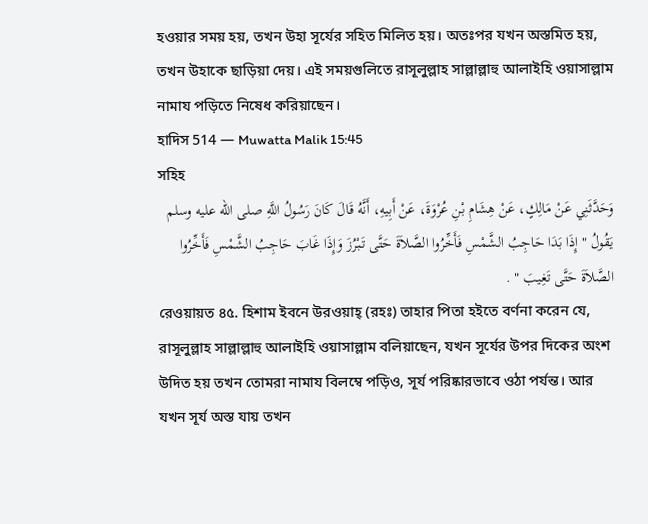হওয়ার সময় হয়, তখন উহা সূর্যের সহিত মিলিত হয়। অতঃপর যখন অস্তমিত হয়, তখন উহাকে ছাড়িয়া দেয়। এই সময়গুলিতে রাসূলুল্লাহ সাল্লাল্লাহু আলাইহি ওয়াসাল্লাম নামায পড়িতে নিষেধ করিয়াছেন।
হাদিস 514 — Muwatta Malik 15:45
সহিহ
وَحَدَّثَنِي عَنْ مَالِكٍ، عَنْ هِشَامِ بْنِ عُرْوَةَ، عَنْ أَبِيهِ، أَنَّهُ قَالَ كَانَ رَسُولُ اللَّهِ صلى الله عليه وسلم يَقُولُ " إِذَا بَدَا حَاجِبُ الشَّمْسِ فَأَخِّرُوا الصَّلاَةَ حَتَّى تَبْرُزَ وَإِذَا غَابَ حَاجِبُ الشَّمْسِ فَأَخِّرُوا الصَّلاَةَ حَتَّى تَغِيبَ " .
রেওয়ায়ত ৪৫. হিশাম ইবনে উরওয়াহ্ (রহঃ) তাহার পিতা হইতে বর্ণনা করেন যে, রাসূলুল্লাহ সাল্লাল্লাহু আলাইহি ওয়াসাল্লাম বলিয়াছেন, যখন সূর্যের উপর দিকের অংশ উদিত হয় তখন তোমরা নামায বিলম্বে পড়িও, সূর্য পরিষ্কারভাবে ওঠা পর্যন্ত। আর যখন সূর্য অস্ত যায় তখন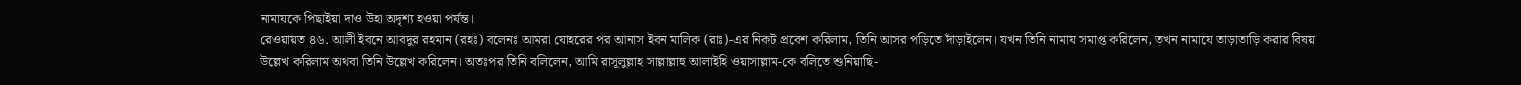নামাযকে পিছাইয়া দাও উহা অদৃশ্য হওয়া পর্যন্ত।
রেওয়ায়ত ৪৬. আলী ইবনে আবদুর রহমান (রহঃ) বলেনঃ আমরা যোহরের পর আনাস ইবন মালিক (রাঃ)-এর নিকট প্রবেশ করিলাম, তিনি আসর পড়িতে দাঁড়াইলেন। যখন তিনি নামায সমাপ্ত করিলেন, তখন নামাযে তাড়াতাড়ি করার বিষয় উল্লেখ করিলাম অথবা তিনি উল্লেখ করিলেন। অতঃপর তিনি বলিলেন, আমি রাসূলুল্লাহ সাল্লাল্লাহু আলাইহি ওয়াসাল্লাম-কে বলিতে শুনিয়াছি-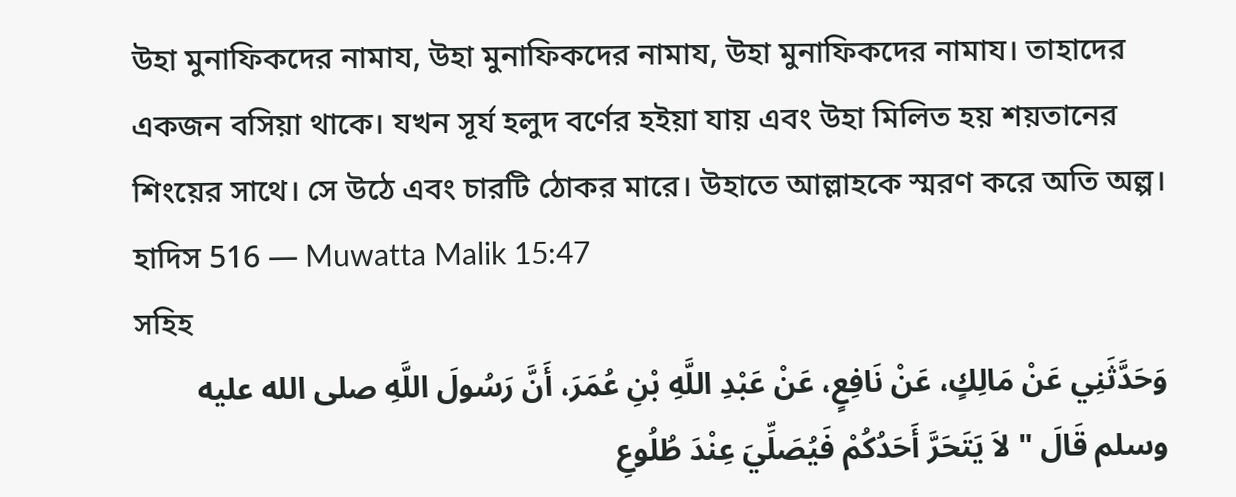উহা মুনাফিকদের নামায, উহা মুনাফিকদের নামায, উহা মুনাফিকদের নামায। তাহাদের একজন বসিয়া থাকে। যখন সূর্য হলুদ বর্ণের হইয়া যায় এবং উহা মিলিত হয় শয়তানের শিংয়ের সাথে। সে উঠে এবং চারটি ঠোকর মারে। উহাতে আল্লাহকে স্মরণ করে অতি অল্প।
হাদিস 516 — Muwatta Malik 15:47
সহিহ
وَحَدَّثَنِي عَنْ مَالِكٍ، عَنْ نَافِعٍ، عَنْ عَبْدِ اللَّهِ بْنِ عُمَرَ، أَنَّ رَسُولَ اللَّهِ صلى الله عليه وسلم قَالَ " لاَ يَتَحَرَّ أَحَدُكُمْ فَيُصَلِّيَ عِنْدَ طُلُوعِ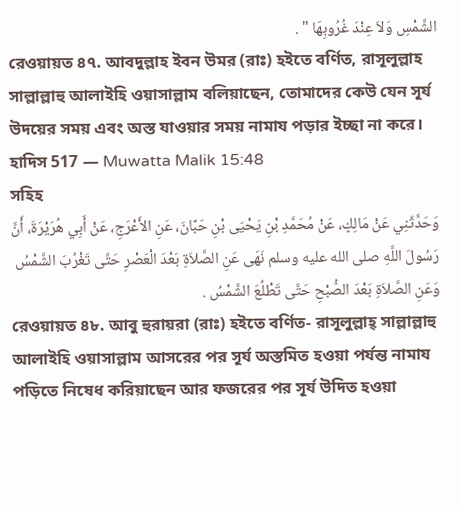الشَّمْسِ وَلاَ عِنْدَ غُرُوبِهَا " .
রেওয়ায়ত ৪৭. আবদুল্লাহ ইবন উমর (রাঃ) হইতে বর্ণিত, রাসূলুল্লাহ সাল্লাল্লাহু আলাইহি ওয়াসাল্লাম বলিয়াছেন, তোমাদের কেউ যেন সূর্য উদয়ের সময় এবং অস্ত যাওয়ার সময় নামায পড়ার ইচ্ছা না করে।
হাদিস 517 — Muwatta Malik 15:48
সহিহ
وَحَدَّثَنِي عَنْ مَالِكٍ، عَنْ مُحَمَّدِ بْنِ يَحْيَى بْنِ حَبَّانَ، عَنِ الأَعْرَجِ، عَنْ أَبِي هُرَيْرَةَ، أَنَّ رَسُولَ اللَّهِ صلى الله عليه وسلم نَهَى عَنِ الصَّلاَةِ بَعْدَ الْعَصْرِ حَتَّى تَغْرُبَ الشَّمْسُ وَعَنِ الصَّلاَةِ بَعْدَ الصُّبْحِ حَتَّى تَطْلُعَ الشَّمْسُ .
রেওয়ায়ত ৪৮. আবু হুরায়রা (রাঃ) হইতে বর্ণিত- রাসূলুল্লাহ্ সাল্লাল্লাহু আলাইহি ওয়াসাল্লাম আসরের পর সূর্য অস্তমিত হওয়া পর্যন্ত নামায পড়িতে নিষেধ করিয়াছেন আর ফজরের পর সূর্য উদিত হওয়া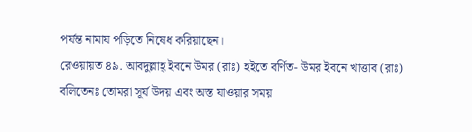পর্যন্ত নামায পড়িতে নিষেধ করিয়াছেন।
রেওয়ায়ত ৪৯. আবদুল্লাহ্ ইবনে উমর (রাঃ) হইতে বর্ণিত- উমর ইবনে খাত্তাব (রাঃ) বলিতেনঃ তোমরা সূর্য উদয় এবং অস্ত যাওয়ার সময়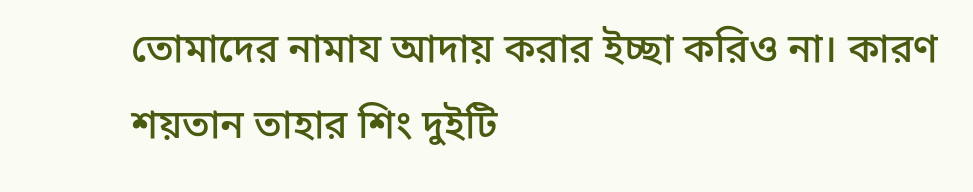তোমাদের নামায আদায় করার ইচ্ছা করিও না। কারণ শয়তান তাহার শিং দুইটি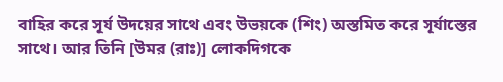বাহির করে সূর্য উদয়ের সাথে এবং উভয়কে (শিং) অস্তমিত করে সূর্যাস্তের সাথে। আর তিনি [উমর (রাঃ)] লোকদিগকে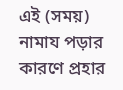এই (সময়) নামায পড়ার কারণে প্রহার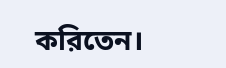করিতেন।